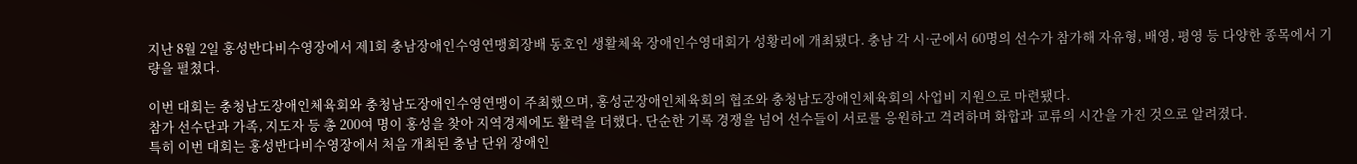지난 8월 2일 홍성반다비수영장에서 제1회 충남장애인수영연맹회장배 동호인 생활체육 장애인수영대회가 성황리에 개최됐다. 충남 각 시·군에서 60명의 선수가 참가해 자유형, 배영, 평영 등 다양한 종목에서 기량을 펼쳤다.

이번 대회는 충청남도장애인체육회와 충청남도장애인수영연맹이 주최했으며, 홍성군장애인체육회의 협조와 충청남도장애인체육회의 사업비 지원으로 마련됐다.
참가 선수단과 가족, 지도자 등 총 200여 명이 홍성을 찾아 지역경제에도 활력을 더했다. 단순한 기록 경쟁을 넘어 선수들이 서로를 응원하고 격려하며 화합과 교류의 시간을 가진 것으로 알려졌다.
특히 이번 대회는 홍성반다비수영장에서 처음 개최된 충남 단위 장애인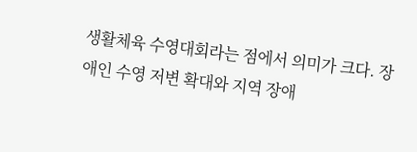생활체육 수영대회라는 점에서 의미가 크다. 장애인 수영 저변 확대와 지역 장애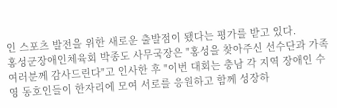인 스포츠 발전을 위한 새로운 출발점이 됐다는 평가를 받고 있다.
홍성군장애인체육회 박종도 사무국장은 "홍성을 찾아주신 선수단과 가족 여러분께 감사드린다"고 인사한 후 "이번 대회는 충남 각 지역 장애인 수영 동호인들이 한자리에 모여 서로를 응원하고 함께 성장하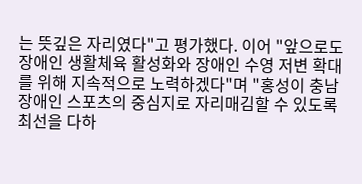는 뜻깊은 자리였다"고 평가했다. 이어 "앞으로도 장애인 생활체육 활성화와 장애인 수영 저변 확대를 위해 지속적으로 노력하겠다"며 "홍성이 충남 장애인 스포츠의 중심지로 자리매김할 수 있도록 최선을 다하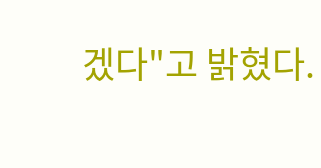겠다"고 밝혔다.